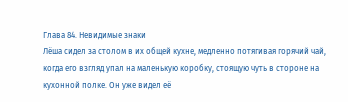Глава 84. Невидимые знаки
Лёша сидел за столом в их общей кухне, медленно потягивая горячий чай, когда его взгляд упал на маленькую коробку, стоящую чуть в стороне на кухонной полке. Он уже видел её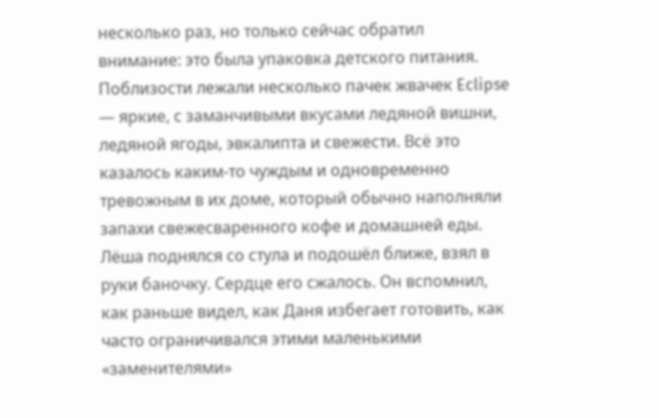несколько раз, но только сейчас обратил внимание: это была упаковка детского питания. Поблизости лежали несколько пачек жвачек Eclipse — яркие, с заманчивыми вкусами ледяной вишни, ледяной ягоды, эвкалипта и свежести. Всё это казалось каким-то чуждым и одновременно тревожным в их доме, который обычно наполняли запахи свежесваренного кофе и домашней еды.
Лёша поднялся со стула и подошёл ближе, взял в руки баночку. Сердце его сжалось. Он вспомнил, как раньше видел, как Даня избегает готовить, как часто ограничивался этими маленькими «заменителями»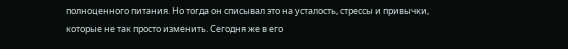полноценного питания. Но тогда он списывал это на усталость, стрессы и привычки, которые не так просто изменить. Сегодня же в его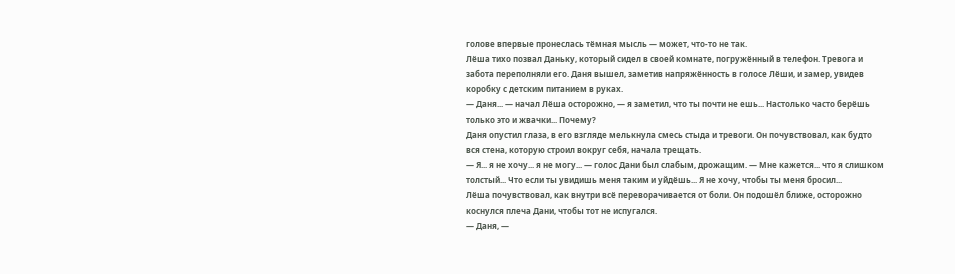голове впервые пронеслась тёмная мысль — может, что-то не так.
Лёша тихо позвал Даньку, который сидел в своей комнате, погружённый в телефон. Тревога и забота переполняли его. Даня вышел, заметив напряжённость в голосе Лёши, и замер, увидев коробку с детским питанием в руках.
— Даня... — начал Лёша осторожно, — я заметил, что ты почти не ешь... Настолько часто берёшь только это и жвачки... Почему?
Даня опустил глаза, в его взгляде мелькнула смесь стыда и тревоги. Он почувствовал, как будто вся стена, которую строил вокруг себя, начала трещать.
— Я... я не хочу... я не могу... — голос Дани был слабым, дрожащим. — Мне кажется... что я слишком толстый... Что если ты увидишь меня таким и уйдёшь... Я не хочу, чтобы ты меня бросил...
Лёша почувствовал, как внутри всё переворачивается от боли. Он подошёл ближе, осторожно коснулся плеча Дани, чтобы тот не испугался.
— Даня, —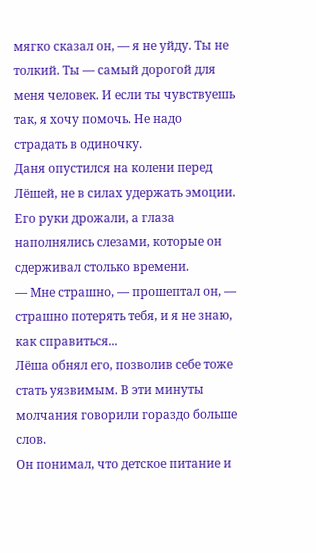мягко сказал он, — я не уйду. Ты не толкий. Ты — самый дорогой для меня человек. И если ты чувствуешь так, я хочу помочь. Не надо страдать в одиночку.
Даня опустился на колени перед Лёшей, не в силах удержать эмоции. Его руки дрожали, а глаза наполнялись слезами, которые он сдерживал столько времени.
— Мне страшно, — прошептал он, — страшно потерять тебя, и я не знаю, как справиться...
Лёша обнял его, позволив себе тоже стать уязвимым. В эти минуты молчания говорили гораздо больше слов.
Он понимал, что детское питание и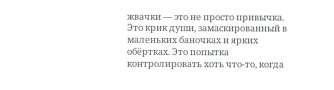жвачки — это не просто привычка. Это крик души, замаскированный в маленьких баночках и ярких обёртках. Это попытка контролировать хоть что-то, когда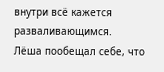внутри всё кажется разваливающимся.
Лёша пообещал себе, что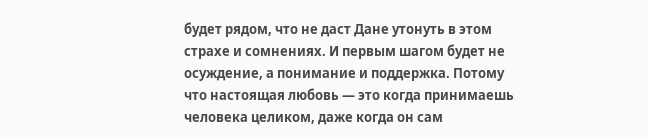будет рядом, что не даст Дане утонуть в этом страхе и сомнениях. И первым шагом будет не осуждение, а понимание и поддержка. Потому что настоящая любовь — это когда принимаешь человека целиком, даже когда он сам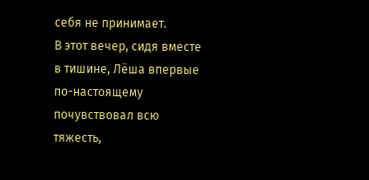себя не принимает.
В этот вечер, сидя вместе в тишине, Лёша впервые по-настоящему почувствовал всю тяжесть,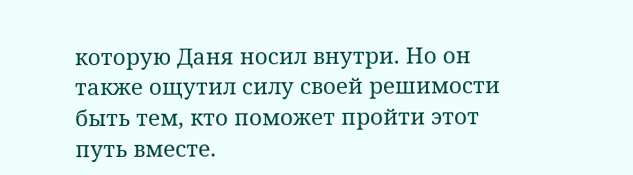которую Даня носил внутри. Но он также ощутил силу своей решимости быть тем, кто поможет пройти этот путь вместе.